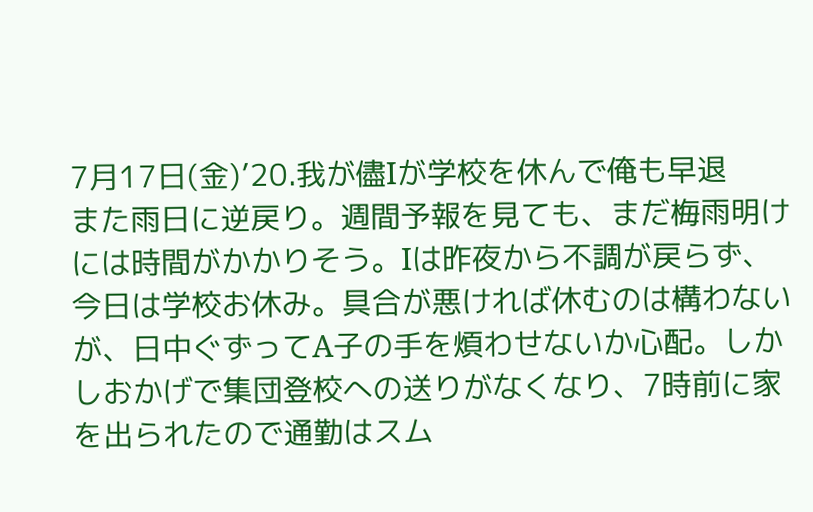7月17日(金)’20.我が儘Iが学校を休んで俺も早退
また雨日に逆戻り。週間予報を見ても、まだ梅雨明けには時間がかかりそう。Iは昨夜から不調が戻らず、今日は学校お休み。具合が悪ければ休むのは構わないが、日中ぐずってA子の手を煩わせないか心配。しかしおかげで集団登校への送りがなくなり、7時前に家を出られたので通勤はスム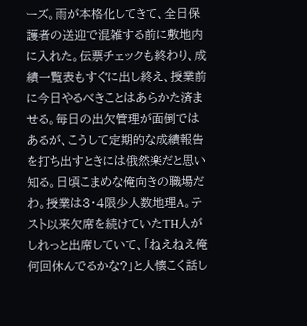ーズ。雨が本格化してきて、全日保護者の送迎で混雑する前に敷地内に入れた。伝票チェックも終わり、成績一覧表もすぐに出し終え、授業前に今日やるべきことはあらかた済ませる。毎日の出欠管理が面倒ではあるが、こうして定期的な成績報告を打ち出すときには俄然楽だと思い知る。日頃こまめな俺向きの職場だわ。授業は3・4限少人数地理A。テスト以来欠席を続けていたTH人がしれっと出席していて、「ねえねえ俺何回休んでるかな?」と人懐こく話し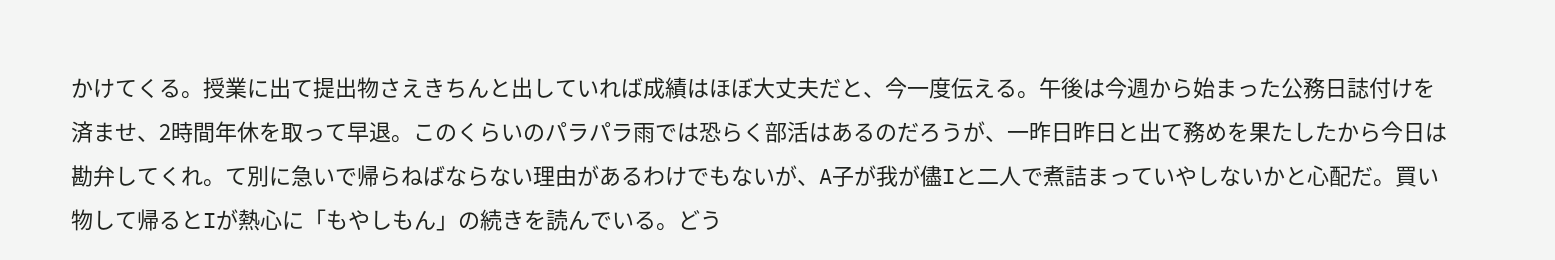かけてくる。授業に出て提出物さえきちんと出していれば成績はほぼ大丈夫だと、今一度伝える。午後は今週から始まった公務日誌付けを済ませ、2時間年休を取って早退。このくらいのパラパラ雨では恐らく部活はあるのだろうが、一昨日昨日と出て務めを果たしたから今日は勘弁してくれ。て別に急いで帰らねばならない理由があるわけでもないが、A子が我が儘Iと二人で煮詰まっていやしないかと心配だ。買い物して帰るとIが熱心に「もやしもん」の続きを読んでいる。どう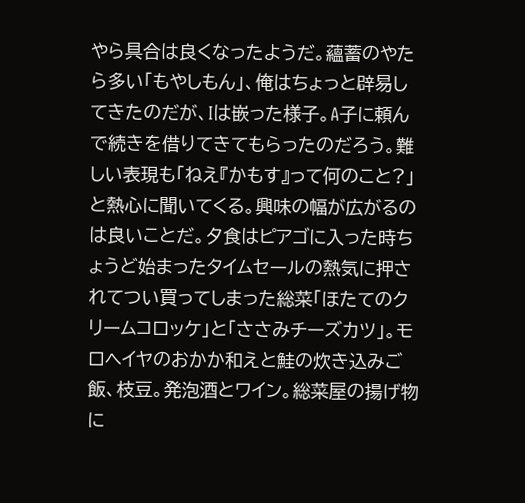やら具合は良くなったようだ。蘊蓄のやたら多い「もやしもん」、俺はちょっと辟易してきたのだが、Iは嵌った様子。A子に頼んで続きを借りてきてもらったのだろう。難しい表現も「ねえ『かもす』って何のこと?」と熱心に聞いてくる。興味の幅が広がるのは良いことだ。夕食はピアゴに入った時ちょうど始まったタイムセールの熱気に押されてつい買ってしまった総菜「ほたてのクリームコロッケ」と「ささみチーズカツ」。モロヘイヤのおかか和えと鮭の炊き込みご飯、枝豆。発泡酒とワイン。総菜屋の揚げ物に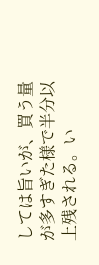しては旨いが、買う量が多すぎた様で半分以上残される。い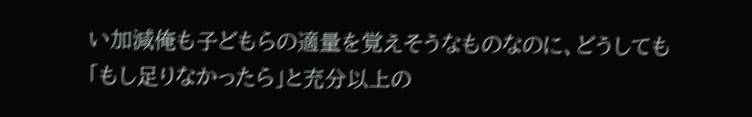い加減俺も子どもらの適量を覚えそうなものなのに、どうしても「もし足りなかったら」と充分以上の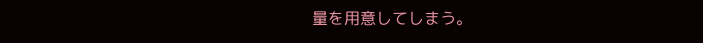量を用意してしまう。